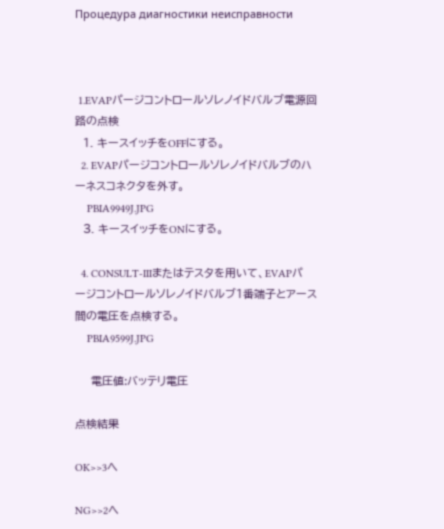Процедура диагностики неисправности



 1.EVAPパージコントロールソレノイドバルブ電源回路の点検
  1. キースイッチをOFFにする。
  2. EVAPパージコントロールソレノイドバルブのハーネスコネクタを外す。
    PBIA9949J.JPG
  3. キースイッチをONにする。

  4. CONSULT-IIIまたはテスタを用いて、EVAPパージコントロールソレノイドバルブ1番端子とアース間の電圧を点検する。
    PBIA9599J.JPG

    電圧値:バッテリ電圧

点検結果

OK>>3へ

NG>>2へ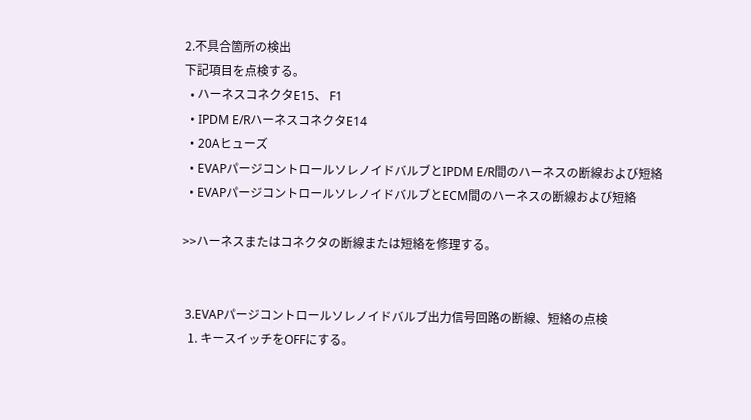2.不具合箇所の検出
下記項目を点検する。
  • ハーネスコネクタE15、 F1
  • IPDM E/RハーネスコネクタE14
  • 20Aヒューズ
  • EVAPパージコントロールソレノイドバルブとIPDM E/R間のハーネスの断線および短絡
  • EVAPパージコントロールソレノイドバルブとECM間のハーネスの断線および短絡

>>ハーネスまたはコネクタの断線または短絡を修理する。


 3.EVAPパージコントロールソレノイドバルブ出力信号回路の断線、短絡の点検
  1. キースイッチをOFFにする。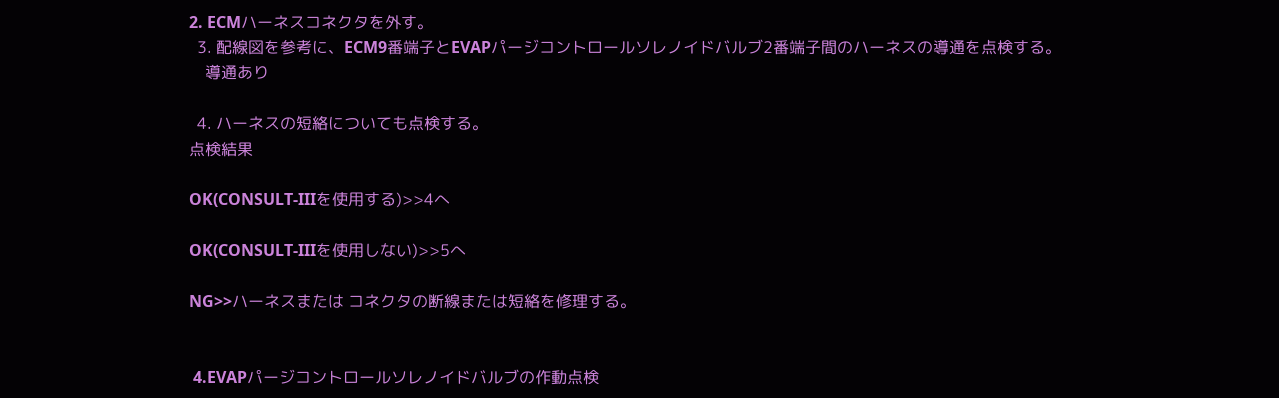2. ECMハーネスコネクタを外す。
  3. 配線図を参考に、ECM9番端子とEVAPパージコントロールソレノイドバルブ2番端子間のハーネスの導通を点検する。
    導通あり

  4. ハーネスの短絡についても点検する。
点検結果

OK(CONSULT-IIIを使用する)>>4へ

OK(CONSULT-IIIを使用しない)>>5へ

NG>>ハーネスまたは コネクタの断線または短絡を修理する。


 4.EVAPパージコントロールソレノイドバルブの作動点検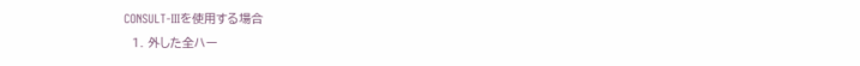CONSULT-IIIを使用する場合
  1. 外した全ハー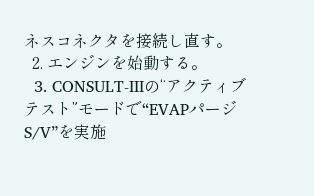ネスコネクタを接続し直す。
  2. エンジンを始動する。
  3. CONSULT-IIIの“アクティブテスト”モードで“EVAPパージS/V”を実施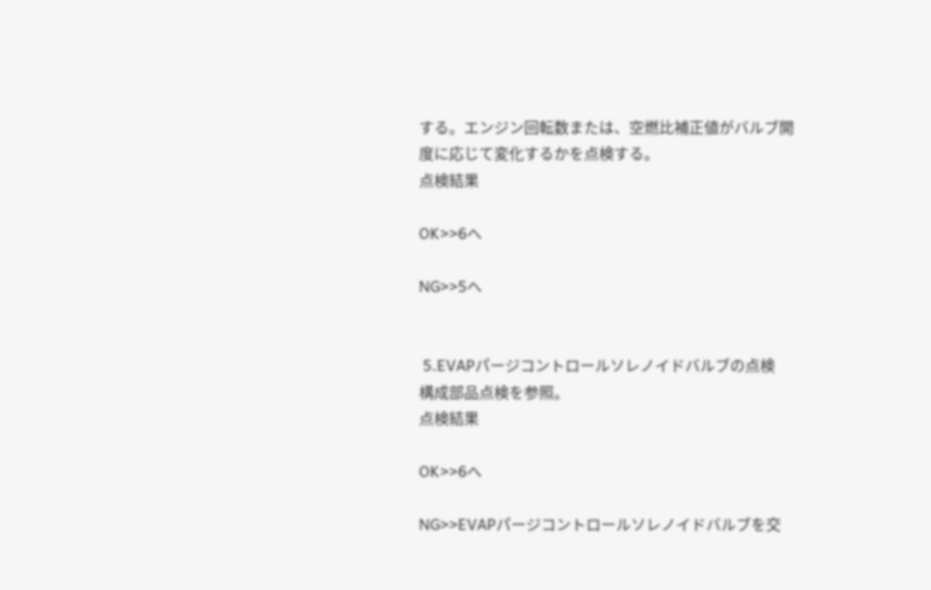する。エンジン回転数または、空燃比補正値がバルブ開度に応じて変化するかを点検する。
点検結果

OK>>6へ

NG>>5へ


 5.EVAPパージコントロールソレノイドバルブの点検
構成部品点検を参照。
点検結果

OK>>6へ

NG>>EVAPパージコントロールソレノイドバルブを交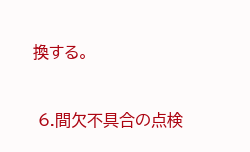換する。


 6.間欠不具合の点検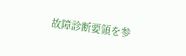故障診断要領を参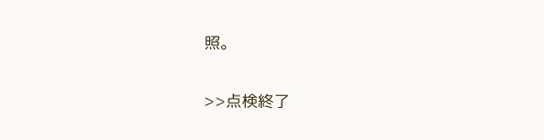照。

>>点検終了